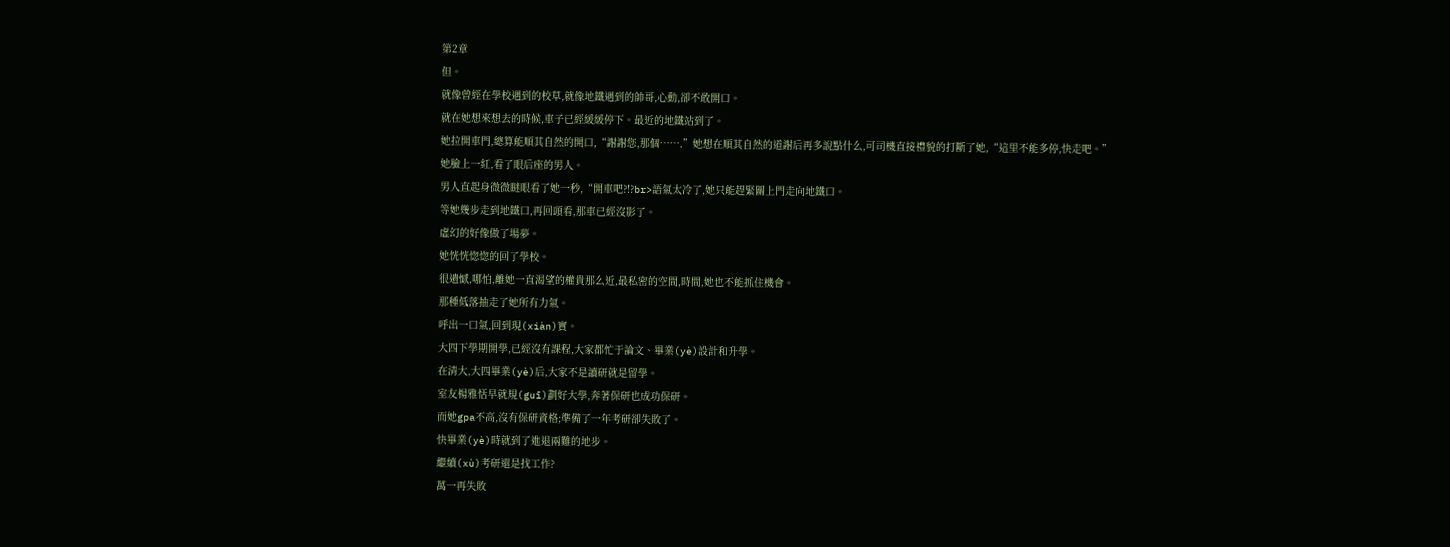第2章
但。
就像曾經在學校遇到的校草,就像地鐵遇到的帥哥,心動,卻不敢開口。
就在她想來想去的時候,車子已經緩緩停下。最近的地鐵站到了。
她拉開車門,總算能順其自然的開口,“謝謝您,那個…….”她想在順其自然的道謝后再多說點什么,可司機直接禮貌的打斷了她,“這里不能多停,快走吧。”
她臉上一紅,看了眼后座的男人。
男人直起身微微瞇眼看了她一秒,“開車吧?!?br>語氣太冷了,她只能趕緊關上門走向地鐵口。
等她幾步走到地鐵口,再回頭看,那車已經沒影了。
虛幻的好像做了場夢。
她恍恍惚惚的回了學校。
很遺憾,哪怕,離她一直渴望的權貴那么近,最私密的空間,時間,她也不能抓住機會。
那種低落抽走了她所有力氣。
呼出一口氣,回到現(xiàn)實。
大四下學期開學,已經沒有課程,大家都忙于論文、畢業(yè)設計和升學。
在清大,大四畢業(yè)后,大家不是讀研就是留學。
室友楊雅恬早就規(guī)劃好大學,奔著保研也成功保研。
而她gpa不高,沒有保研資格;準備了一年考研卻失敗了。
快畢業(yè)時就到了進退兩難的地步。
繼續(xù)考研還是找工作?
萬一再失敗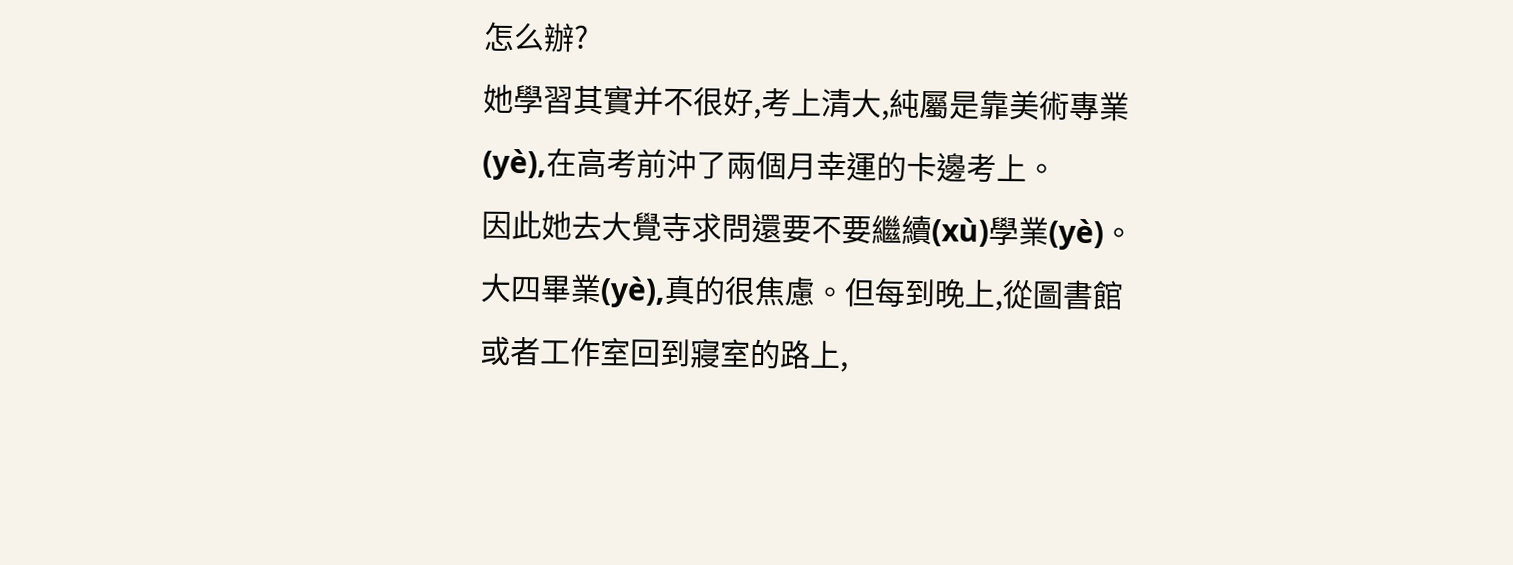怎么辦?
她學習其實并不很好,考上清大,純屬是靠美術專業(yè),在高考前沖了兩個月幸運的卡邊考上。
因此她去大覺寺求問還要不要繼續(xù)學業(yè)。
大四畢業(yè),真的很焦慮。但每到晚上,從圖書館或者工作室回到寢室的路上,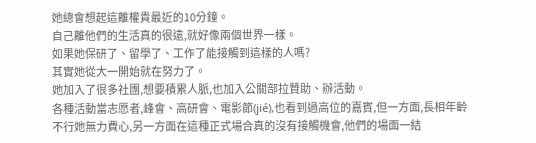她總會想起這離權貴最近的10分鐘。
自己離他們的生活真的很遠,就好像兩個世界一樣。
如果她保研了、留學了、工作了能接觸到這樣的人嗎?
其實她從大一開始就在努力了。
她加入了很多社團,想要積累人脈,也加入公關部拉贊助、辦活動。
各種活動當志愿者,峰會、高研會、電影節(jié),也看到過高位的嘉賓,但一方面,長相年齡不行她無力費心,另一方面在這種正式場合真的沒有接觸機會,他們的場面一結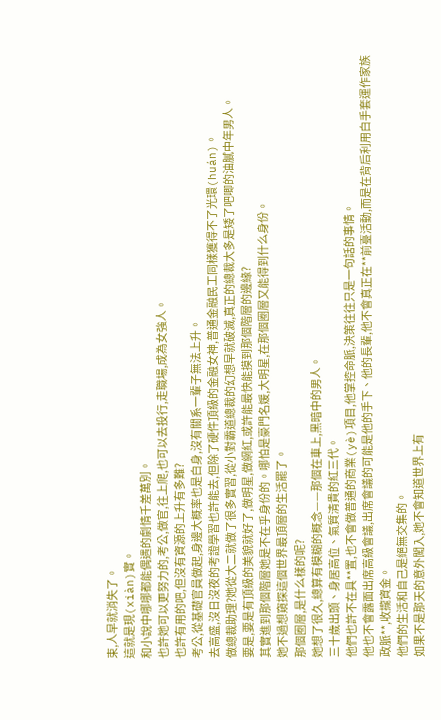束,人早就消失了。
這就是現(xiàn)實。
和小說中哪哪都能偶遇的劇情千差萬別。
也許她可以更努力的,考公,做官,往上爬,也可以去投行,走職場,成為女強人。
也許有用的吧,但沒有資源的上升有多難?
考公,從基礎官員做起,身邊大概率也是白身,沒有關系一輩子無法上升。
去高盛,沒日沒夜的考證學習也許能去,但除了硬件頂級的金融女神,普通金融民工同樣獲得不了光環(huán)。
做總裁助理?她從大二就做了很多實習,從小對霸道總裁的幻想早就破滅,真正的總裁大多是矮了吧唧的油膩中年男人。
要是,要是有頂級的美貌就好了,做明星,做網紅,或許能最快能摸到那個階層的邊緣?
其實進到那個階層她是不在乎身份的。哪怕是豪門名媛,大明星,在那個圈層又能得到什么身份。
她不過想窺探這個世界最頂層的生活罷了。
那個圈層,是什么樣的呢?
她想了很久,總算有模糊的概念——那個在車上,黑暗中的男人。
三十歲出頭、身居高位、氣質清貴的紅三代。
他們也許不在具**置,也不會做普通的商業(yè)項目,他掌控命脈,決策往往只是一句話的事情。
他也不會露面出席高級會議,出席會議的可能是他的手下、他的長輩,他不會真正在**前臺活動,而是在背后利用白手套運作家族政脈**,收攏資金。
他們的生活和自己是絕無交集的。
如果不是那天的意外闖入,她不會知道世界上有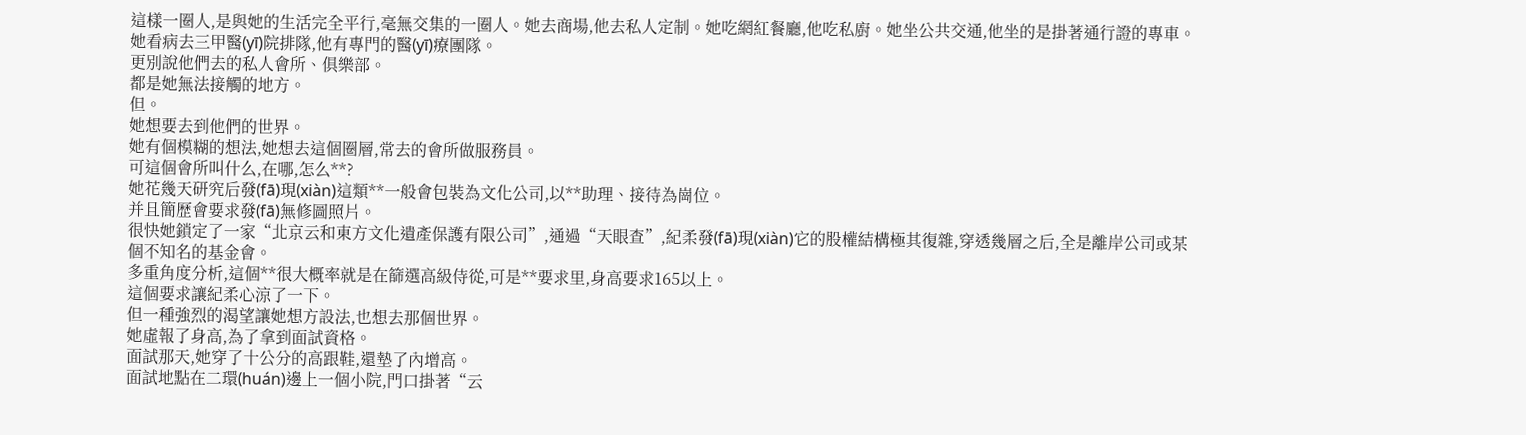這樣一圈人,是與她的生活完全平行,毫無交集的一圈人。她去商場,他去私人定制。她吃網紅餐廳,他吃私廚。她坐公共交通,他坐的是掛著通行證的專車。她看病去三甲醫(yī)院排隊,他有專門的醫(yī)療團隊。
更別說他們去的私人會所、俱樂部。
都是她無法接觸的地方。
但。
她想要去到他們的世界。
她有個模糊的想法,她想去這個圈層,常去的會所做服務員。
可這個會所叫什么,在哪,怎么**?
她花幾天研究后發(fā)現(xiàn)這類**一般會包裝為文化公司,以**助理、接待為崗位。
并且簡歷會要求發(fā)無修圖照片。
很快她鎖定了一家“北京云和東方文化遺產保護有限公司”,通過“天眼查”,紀柔發(fā)現(xiàn)它的股權結構極其復雜,穿透幾層之后,全是離岸公司或某個不知名的基金會。
多重角度分析,這個**很大概率就是在篩選高級侍從,可是**要求里,身高要求165以上。
這個要求讓紀柔心涼了一下。
但一種強烈的渴望讓她想方設法,也想去那個世界。
她虛報了身高,為了拿到面試資格。
面試那天,她穿了十公分的高跟鞋,還墊了內增高。
面試地點在二環(huán)邊上一個小院,門口掛著“云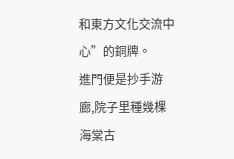和東方文化交流中心”的銅牌。
進門便是抄手游廊,院子里種幾棵海棠古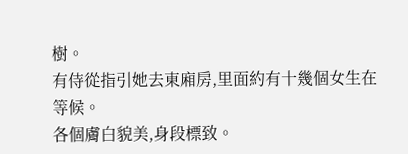樹。
有侍從指引她去東廂房,里面約有十幾個女生在等候。
各個膚白貌美,身段標致。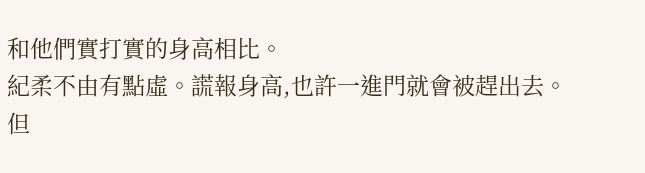和他們實打實的身高相比。
紀柔不由有點虛。謊報身高,也許一進門就會被趕出去。
但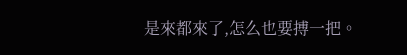是來都來了,怎么也要搏一把。